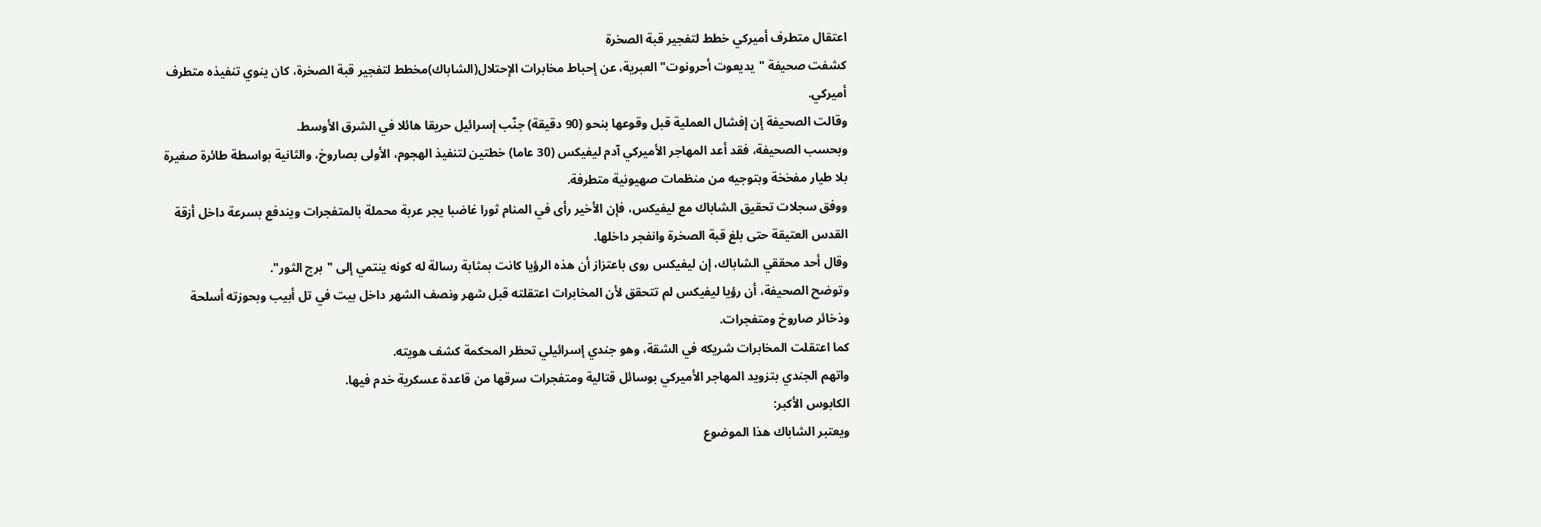اعتقال متطرف أميركي خطط لتفجير قبة الصخرة
كشفت صحيفة "يديعوت أحرونوت" العبرية، عن إحباط مخابرات الإحتلال(الشاباك)مخطط لتفجير قبة الصخرة، كان ينوي تنفيذه متطرف أميركي.
وقالت الصحيفة إن إفشال العملية قبل وقوعها بنحو (90 دقيقة) جنّب إسرائيل حريقا هائلا في الشرق الأوسط.
وبحسب الصحيفة، فقد أعد المهاجر الأميركي آدم ليفيكس (30 عاما) خطتين لتنفيذ الهجوم، الأولى بصاروخ، والثانية بواسطة طائرة صغيرة بلا طيار مفخخة وبتوجيه من منظمات صهيونية متطرفة.
ووفق سجلات تحقيق الشاباك مع ليفيكس، فإن الأخير رأى في المنام ثورا غاضبا يجر عربة محملة بالمتفجرات ويندفع بسرعة داخل أزقة القدس العتيقة حتى بلغ قبة الصخرة وانفجر داخلها.
وقال أحد محققي الشاباك، إن ليفيكس روى باعتزاز أن هذه الرؤيا كانت بمثابة رسالة له كونه ينتمي إلى "برج الثور".
وتوضح الصحيفة، أن رؤيا ليفيكس لم تتحقق لأن المخابرات اعتقلته قبل شهر ونصف الشهر داخل بيت في تل أبيب وبحوزته أسلحة وذخائر صاروخ ومتفجرات.
كما اعتقلت المخابرات شريكه في الشقة، وهو جندي إسرائيلي تحظر المحكمة كشف هويته.
واتهم الجندي بتزويد المهاجر الأميركي بوسائل قتالية ومتفجرات سرقها من قاعدة عسكرية خدم فيها.
الكابوس الأكبر:
ويعتبر الشاباك هذا الموضوع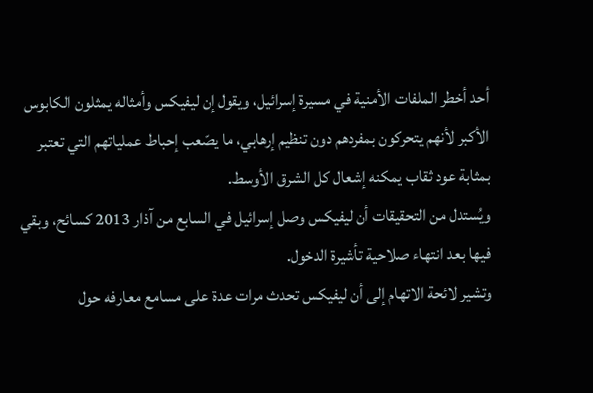أحد أخطر الملفات الأمنية في مسيرة إسرائيل، ويقول إن ليفيكس وأمثاله يمثلون الكابوس الأكبر لأنهم يتحركون بمفردهم دون تنظيم إرهابي، ما يصّعب إحباط عملياتهم التي تعتبر بمثابة عود ثقاب يمكنه إشعال كل الشرق الأوسط.
ويُستدل من التحقيقات أن ليفيكس وصل إسرائيل في السابع من آذار 2013 كسائح، وبقي فيها بعد انتهاء صلاحية تأشيرة الدخول.
وتشير لائحة الاتهام إلى أن ليفيكس تحدث مرات عدة على مسامع معارفه حول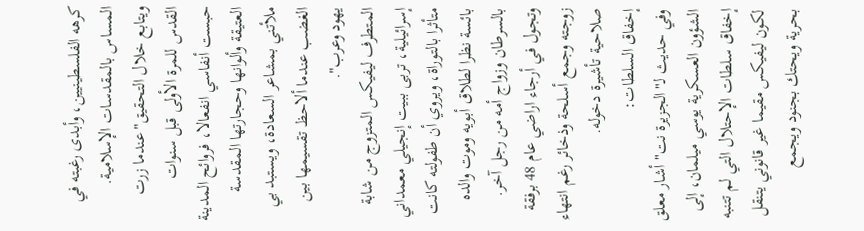كرهه الفلسطينيين، وأبدى رغبته في المساس بالمقدسات الإسلامية.
ويتابع خلال التحقيق"عندما زرت القدس للمرة الأولى قبل سنوات حبست أنفاسي انفعالا، فروائح المدينة العتيقة وألوانها وحجارتها المقدسة ملأتني بمشاعر السعادة، ويستبد بي الغضب عندما ألاحظ تقسيمها بين يهود وعرب".
المتطرف ليفيكس المتزوج من شابة إسرائيلية، تربى ببيت إنجيلي معمداني متأثرا بالتوراة، ويروي أن طفولته كانت بائسة نظرا لطلاق أبويه وموت والده بالسرطان وزواج أمه من رجل آخر.
وتجول في أرجاء اراضي عام 48 برفقة زوجته وجمع أسلحة وذخائر رغم انتهاء صلاحية تأشيرة دخوله.
إخفاق السلطات:
وفي حديث لـ"الجزيرة نت" أشار معلق الشؤون العسكرية يوسي ميلمان، إلى إخفاق سلطات الإحتلال التي لم تتنبه لكون ليفيكس مقيما غير قانوني يتنقل بحرية ويحتك بجنود ويجمع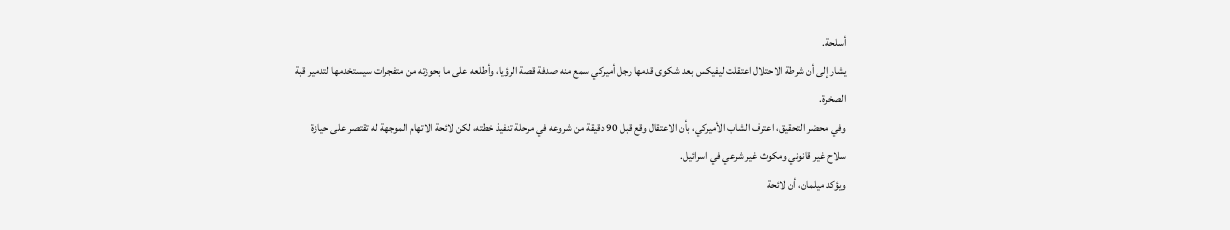أسلحة.
يشار إلى أن شرطة الاحتلال اعتقلت ليفيكس بعد شكوى قدمها رجل أميركي سمع منه صدفة قصة الرؤيا، وأطلعه على ما بحوزته من متفجرات سيستخدمها لتدمير قبة الصخرة.
وفي محضر التحقيق، اعترف الشاب الأميركي، بأن الاعتقال وقع قبل 90 دقيقة من شروعه في مرحلة تنفيذ خطته، لكن لائحة الاتهام الموجهة له تقتصر على حيازة سلاح غير قانوني ومكوث غير شرعي في اسرائيل.
ويؤكد ميلمان، أن لائحة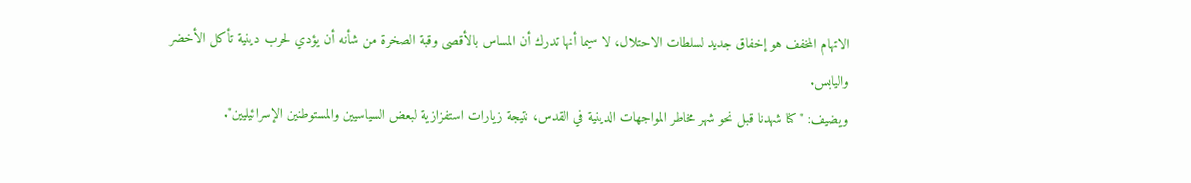الاتهام المخفف هو إخفاق جديد لسلطات الاحتلال، لا سيما أنها تدرك أن المساس بالأقصى وقبة الصخرة من شأنه أن يؤدي لحرب دينية تأكل الأخضر واليابس.
ويضيف: "كنا شهدنا قبل نحو شهر مخاطر المواجهات الدينية في القدس، نتيجة زيارات استفزازية لبعض السياسيين والمستوطنين الإسرائيليين".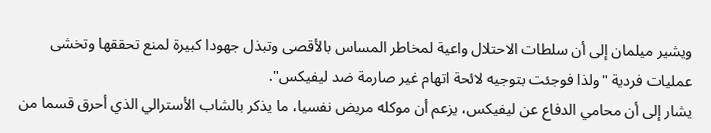ويشير ميلمان إلى أن سلطات الاحتلال واعية لمخاطر المساس بالأقصى وتبذل جهودا كبيرة لمنع تحققها وتخشى عمليات فردية "ولذا فوجئت بتوجيه لائحة اتهام غير صارمة ضد ليفيكس".
يشار إلى أن محامي الدفاع عن ليفيكس، يزعم أن موكله مريض نفسيا، ما يذكر بالشاب الأسترالي الذي أحرق قسما من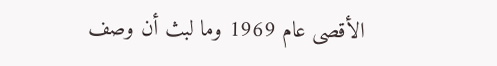الأقصى عام 1969 وما لبث أن وصف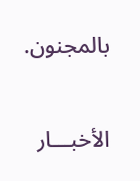بالمجنون.

الأخبـــار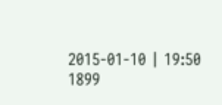2015-01-10 | 19:50
1899